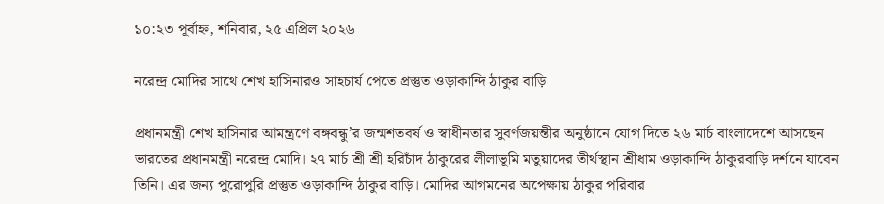১০:২৩ পূর্বাহ্ন, শনিবার, ২৫ এপ্রিল ২০২৬

নরেন্দ্র মোদির সাথে শেখ হাসিনারও সাহচার্য পেতে প্রস্তুত ওড়াকান্দি ঠাকুর বাড়ি

প্রধানমন্ত্রী শেখ হাসিনার আমন্ত্রণে বঙ্গবন্ধু’র জন্মশতবর্ষ ও স্বাধীনতার সুবর্ণজয়ন্তীর অনুষ্ঠানে যোগ দিতে ২৬ মার্চ বাংলাদেশে আসছেন ভারতের প্রধানমন্ত্রী নরেন্দ্র মোদি। ২৭ মার্চ শ্রী শ্রী হরিচাঁদ ঠাকুরের লীলাভূমি মতুয়াদের তীর্থস্থান শ্রীধাম ওড়াকান্দি ঠাকুরবাড়ি দর্শনে যাবেন তিনি। এর জন্য পুরোপুরি প্রস্তুত ওড়াকান্দি ঠাকুর বাড়ি। মোদির আগমনের অপেক্ষায় ঠাকুর পরিবার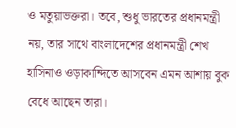ও মতুয়াভক্তরা। তবে, শুধু ভারতের প্রধানমন্ত্রী নয়, তার সাথে বাংলাদেশের প্রধানমন্ত্রী শেখ হাসিনাও ওড়াকান্দিতে আসবেন এমন আশায় বুক বেধে আছেন তারা।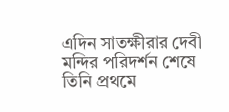এদিন সাতক্ষীরার দেবী মন্দির পরিদর্শন শেষে তিনি প্রথমে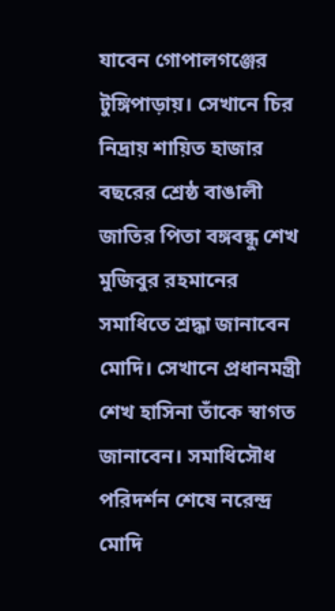যাবেন গোপালগঞ্জের টুঙ্গিপাড়ায়। সেখানে চির নিদ্রায় শায়িত হাজার বছরের শ্রেষ্ঠ বাঙালী জাতির পিতা বঙ্গবন্ধু শেখ মুজিবুর রহমানের সমাধিতে শ্রদ্ধা জানাবেন মোদি। সেখানে প্রধানমন্ত্রী শেখ হাসিনা তাঁকে স্বাগত জানাবেন। সমাধিসৌধ পরিদর্শন শেষে নরেন্দ্র মোদি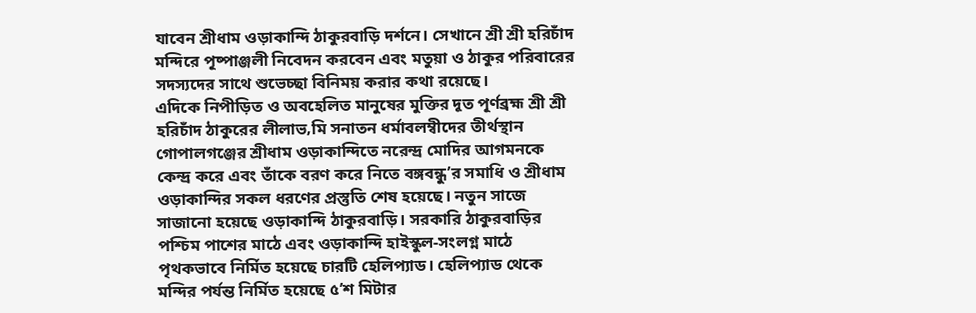যাবেন শ্রীধাম ওড়াকান্দি ঠাকুরবাড়ি দর্শনে। সেখানে শ্রী শ্রী হরিচাঁদ মন্দিরে পূষ্পাঞ্জলী নিবেদন করবেন এবং মতুয়া ও ঠাকুর পরিবারের সদস্যদের সাথে শুভেচ্ছা বিনিময় করার কথা রয়েছে।
এদিকে নিপীড়িত ও অবহেলিত মানুষের মুক্তির দূত পূর্ণব্রহ্ম শ্রী শ্রী হরিচাঁদ ঠাকুরের লীলাভ‚মি সনাতন ধর্মাবলম্বীদের তীর্থস্থান গোপালগঞ্জের শ্রীধাম ওড়াকান্দিতে নরেন্দ্র মোদির আগমনকে কেন্দ্র করে এবং তাঁকে বরণ করে নিতে বঙ্গবন্ধু’র সমাধি ও শ্রীধাম ওড়াকান্দির সকল ধরণের প্রস্তুতি শেষ হয়েছে। নতুন সাজে সাজানো হয়েছে ওড়াকান্দি ঠাকুরবাড়ি। সরকারি ঠাকুরবাড়ির পশ্চিম পাশের মাঠে এবং ওড়াকান্দি হাইস্কুল-সংলগ্ন মাঠে পৃথকভাবে নির্মিত হয়েছে চারটি হেলিপ্যাড। হেলিপ্যাড থেকে মন্দির পর্যন্ত নির্মিত হয়েছে ৫’শ মিটার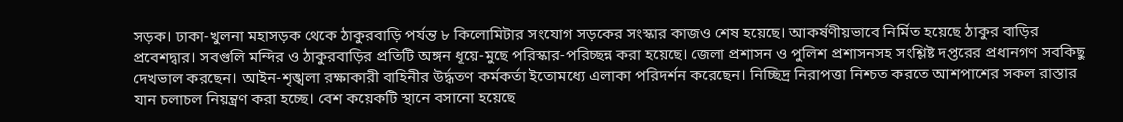সড়ক। ঢাকা-খুলনা মহাসড়ক থেকে ঠাকুরবাড়ি পর্যন্ত ৮ কিলোমিটার সংযোগ সড়কের সংস্কার কাজও শেষ হয়েছে। আকর্ষণীয়ভাবে নির্মিত হয়েছে ঠাকুর বাড়ির প্রবেশদ্বার। সবগুলি মন্দির ও ঠাকুরবাড়ির প্রতিটি অঙ্গন ধূয়ে-মুছে পরিস্কার-পরিচ্ছন্ন করা হয়েছে। জেলা প্রশাসন ও পুলিশ প্রশাসনসহ সংশ্লিষ্ট দপ্তরের প্রধানগণ সবকিছু দেখভাল করছেন। আইন-শৃঙ্খলা রক্ষাকারী বাহিনীর উর্দ্ধতণ কর্মকর্তা ইতোমধ্যে এলাকা পরিদর্শন করেছেন। নিচ্ছিদ্র নিরাপত্তা নিশ্চত করতে আশপাশের সকল রাস্তার যান চলাচল নিয়ন্ত্রণ করা হচ্ছে। বেশ কয়েকটি স্থানে বসানো হয়েছে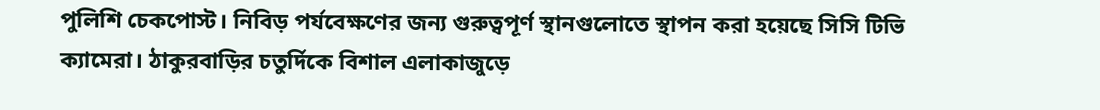পুলিশি চেকপোস্ট। নিবিড় পর্যবেক্ষণের জন্য গুরুত্বপূর্ণ স্থানগুলোতে স্থাপন করা হয়েছে সিসি টিভি ক্যামেরা। ঠাকুরবাড়ির চতুর্দিকে বিশাল এলাকাজুড়ে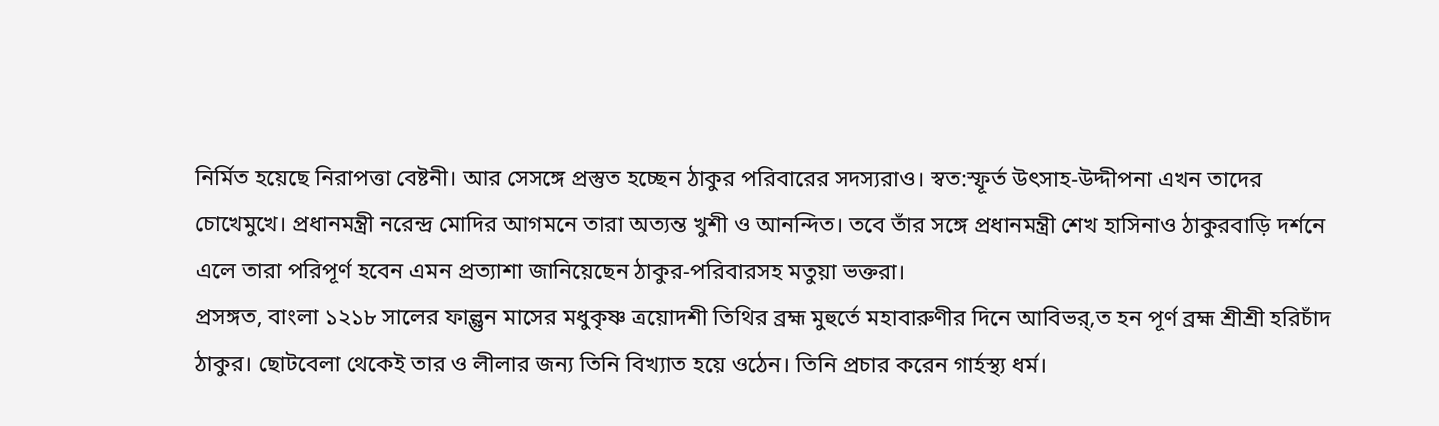নির্মিত হয়েছে নিরাপত্তা বেষ্টনী। আর সেসঙ্গে প্রস্তুত হচ্ছেন ঠাকুর পরিবারের সদস্যরাও। স্বত:স্ফূর্ত উৎসাহ-উদ্দীপনা এখন তাদের চোখেমুখে। প্রধানমন্ত্রী নরেন্দ্র মোদির আগমনে তারা অত্যন্ত খুশী ও আনন্দিত। তবে তাঁর সঙ্গে প্রধানমন্ত্রী শেখ হাসিনাও ঠাকুরবাড়ি দর্শনে এলে তারা পরিপূর্ণ হবেন এমন প্রত্যাশা জানিয়েছেন ঠাকুর-পরিবারসহ মতুয়া ভক্তরা।
প্রসঙ্গত, বাংলা ১২১৮ সালের ফাল্গুন মাসের মধুকৃষ্ণ ত্রয়োদশী তিথির ব্রহ্ম মুহুর্তে মহাবারুণীর দিনে আবিভর্‚ত হন পূর্ণ ব্রহ্ম শ্রীশ্রী হরিচাঁদ ঠাকুর। ছোটবেলা থেকেই তার ও লীলার জন্য তিনি বিখ্যাত হয়ে ওঠেন। তিনি প্রচার করেন গার্হস্থ্য ধর্ম।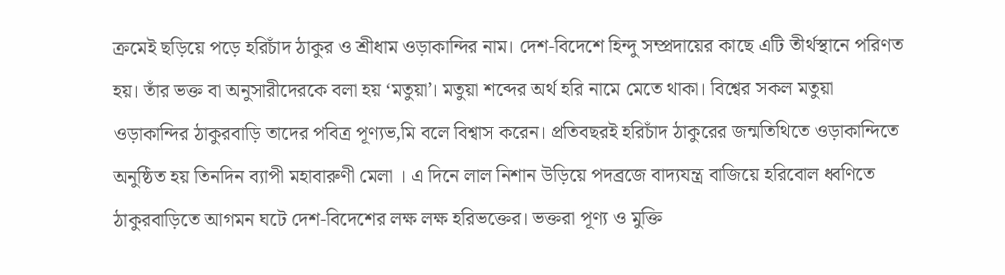ক্রমেই ছড়িয়ে পড়ে হরিচাঁদ ঠাকুর ও শ্রীধাম ওড়াকান্দির নাম। দেশ-বিদেশে হিন্দু সম্প্রদায়ের কাছে এটি তীর্থস্থানে পরিণত হয়। তাঁর ভক্ত বা অনুসারীদেরকে বলা হয় ‘মতুয়া’। মতুয়া শব্দের অর্থ হরি নামে মেতে থাকা। বিশ্বের সকল মতুয়া ওড়াকান্দির ঠাকুরবাড়ি তাদের পবিত্র পূণ্যভ‚মি বলে বিশ্বাস করেন। প্রতিবছরই হরিচাঁদ ঠাকুরের জন্মতিথিতে ওড়াকান্দিতে অনুষ্ঠিত হয় তিনদিন ব্যাপী মহাবারুণী মেলা । এ দিনে লাল নিশান উড়িয়ে পদব্রজে বাদ্যযন্ত্র বাজিয়ে হরিবোল ধ্বণিতে ঠাকুরবাড়িতে আগমন ঘটে দেশ-বিদেশের লক্ষ লক্ষ হরিভক্তের। ভক্তরা পূণ্য ও মুক্তি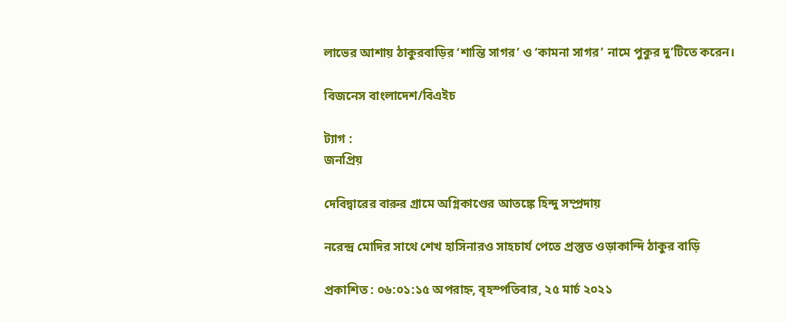লাভের আশায় ঠাকুরবাড়ির ‘শান্তি সাগর’ ও ‘কামনা সাগর’ নামে পুকুর দু’টিতে করেন।

বিজনেস বাংলাদেশ/বিএইচ

ট্যাগ :
জনপ্রিয়

দেবিদ্বারের বারুর গ্রামে অগ্নিকাণ্ডের আতঙ্কে হিন্দু সম্প্রদায়

নরেন্দ্র মোদির সাথে শেখ হাসিনারও সাহচার্য পেতে প্রস্তুত ওড়াকান্দি ঠাকুর বাড়ি

প্রকাশিত : ০৬:০১:১৫ অপরাহ্ন, বৃহস্পতিবার, ২৫ মার্চ ২০২১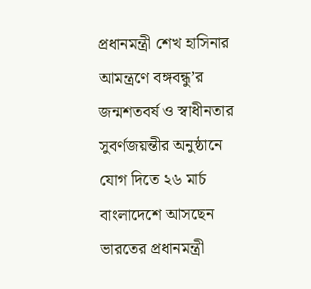প্রধানমন্ত্রী শেখ হাসিনার আমন্ত্রণে বঙ্গবন্ধু’র জন্মশতবর্ষ ও স্বাধীনতার সুবর্ণজয়ন্তীর অনুষ্ঠানে যোগ দিতে ২৬ মার্চ বাংলাদেশে আসছেন ভারতের প্রধানমন্ত্রী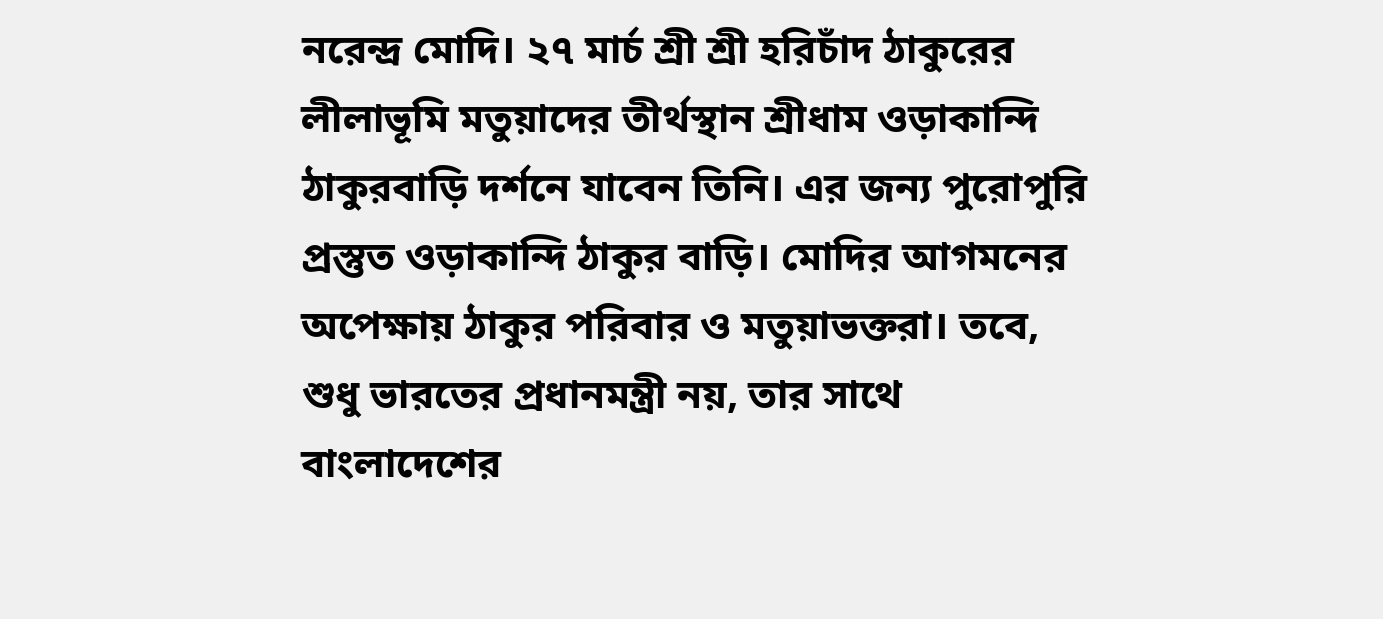নরেন্দ্র মোদি। ২৭ মার্চ শ্রী শ্রী হরিচাঁদ ঠাকুরের লীলাভূমি মতুয়াদের তীর্থস্থান শ্রীধাম ওড়াকান্দি ঠাকুরবাড়ি দর্শনে যাবেন তিনি। এর জন্য পুরোপুরি প্রস্তুত ওড়াকান্দি ঠাকুর বাড়ি। মোদির আগমনের অপেক্ষায় ঠাকুর পরিবার ও মতুয়াভক্তরা। তবে, শুধু ভারতের প্রধানমন্ত্রী নয়, তার সাথে বাংলাদেশের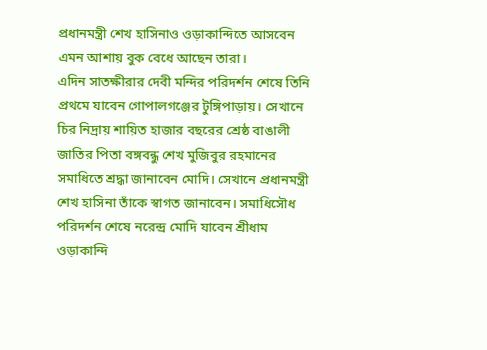প্রধানমন্ত্রী শেখ হাসিনাও ওড়াকান্দিতে আসবেন এমন আশায় বুক বেধে আছেন তারা।
এদিন সাতক্ষীরার দেবী মন্দির পরিদর্শন শেষে তিনি প্রথমে যাবেন গোপালগঞ্জের টুঙ্গিপাড়ায়। সেখানে চির নিদ্রায় শায়িত হাজার বছরের শ্রেষ্ঠ বাঙালী জাতির পিতা বঙ্গবন্ধু শেখ মুজিবুর রহমানের সমাধিতে শ্রদ্ধা জানাবেন মোদি। সেখানে প্রধানমন্ত্রী শেখ হাসিনা তাঁকে স্বাগত জানাবেন। সমাধিসৌধ পরিদর্শন শেষে নরেন্দ্র মোদি যাবেন শ্রীধাম ওড়াকান্দি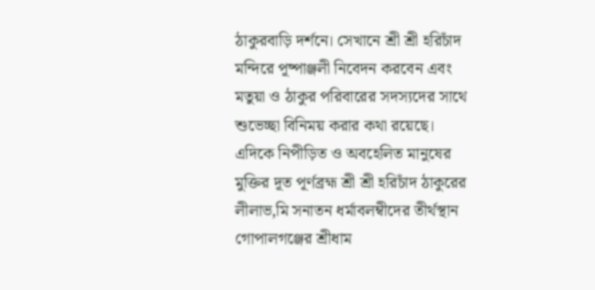ঠাকুরবাড়ি দর্শনে। সেখানে শ্রী শ্রী হরিচাঁদ মন্দিরে পূষ্পাঞ্জলী নিবেদন করবেন এবং মতুয়া ও ঠাকুর পরিবারের সদস্যদের সাথে শুভেচ্ছা বিনিময় করার কথা রয়েছে।
এদিকে নিপীড়িত ও অবহেলিত মানুষের মুক্তির দূত পূর্ণব্রহ্ম শ্রী শ্রী হরিচাঁদ ঠাকুরের লীলাভ‚মি সনাতন ধর্মাবলম্বীদের তীর্থস্থান গোপালগঞ্জের শ্রীধাম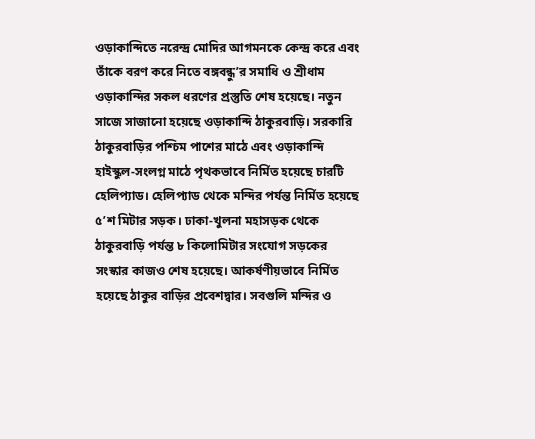ওড়াকান্দিতে নরেন্দ্র মোদির আগমনকে কেন্দ্র করে এবং তাঁকে বরণ করে নিতে বঙ্গবন্ধু’র সমাধি ও শ্রীধাম ওড়াকান্দির সকল ধরণের প্রস্তুতি শেষ হয়েছে। নতুন সাজে সাজানো হয়েছে ওড়াকান্দি ঠাকুরবাড়ি। সরকারি ঠাকুরবাড়ির পশ্চিম পাশের মাঠে এবং ওড়াকান্দি হাইস্কুল-সংলগ্ন মাঠে পৃথকভাবে নির্মিত হয়েছে চারটি হেলিপ্যাড। হেলিপ্যাড থেকে মন্দির পর্যন্ত নির্মিত হয়েছে ৫’শ মিটার সড়ক। ঢাকা-খুলনা মহাসড়ক থেকে ঠাকুরবাড়ি পর্যন্ত ৮ কিলোমিটার সংযোগ সড়কের সংস্কার কাজও শেষ হয়েছে। আকর্ষণীয়ভাবে নির্মিত হয়েছে ঠাকুর বাড়ির প্রবেশদ্বার। সবগুলি মন্দির ও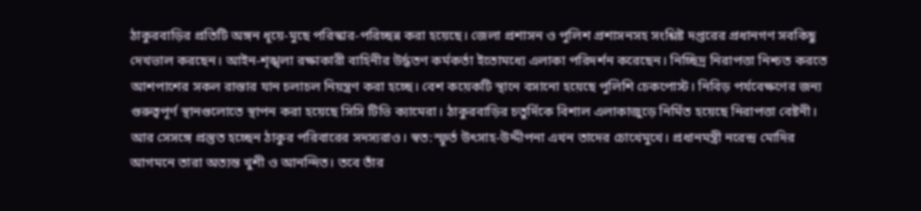ঠাকুরবাড়ির প্রতিটি অঙ্গন ধূয়ে-মুছে পরিস্কার-পরিচ্ছন্ন করা হয়েছে। জেলা প্রশাসন ও পুলিশ প্রশাসনসহ সংশ্লিষ্ট দপ্তরের প্রধানগণ সবকিছু দেখভাল করছেন। আইন-শৃঙ্খলা রক্ষাকারী বাহিনীর উর্দ্ধতণ কর্মকর্তা ইতোমধ্যে এলাকা পরিদর্শন করেছেন। নিচ্ছিদ্র নিরাপত্তা নিশ্চত করতে আশপাশের সকল রাস্তার যান চলাচল নিয়ন্ত্রণ করা হচ্ছে। বেশ কয়েকটি স্থানে বসানো হয়েছে পুলিশি চেকপোস্ট। নিবিড় পর্যবেক্ষণের জন্য গুরুত্বপূর্ণ স্থানগুলোতে স্থাপন করা হয়েছে সিসি টিভি ক্যামেরা। ঠাকুরবাড়ির চতুর্দিকে বিশাল এলাকাজুড়ে নির্মিত হয়েছে নিরাপত্তা বেষ্টনী। আর সেসঙ্গে প্রস্তুত হচ্ছেন ঠাকুর পরিবারের সদস্যরাও। স্বত:স্ফূর্ত উৎসাহ-উদ্দীপনা এখন তাদের চোখেমুখে। প্রধানমন্ত্রী নরেন্দ্র মোদির আগমনে তারা অত্যন্ত খুশী ও আনন্দিত। তবে তাঁর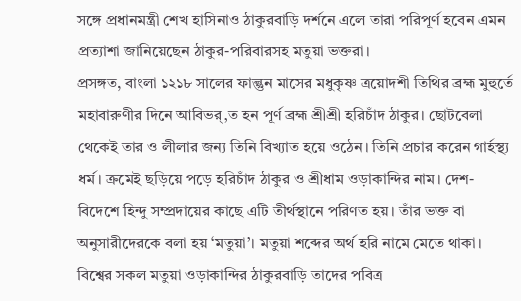সঙ্গে প্রধানমন্ত্রী শেখ হাসিনাও ঠাকুরবাড়ি দর্শনে এলে তারা পরিপূর্ণ হবেন এমন প্রত্যাশা জানিয়েছেন ঠাকুর-পরিবারসহ মতুয়া ভক্তরা।
প্রসঙ্গত, বাংলা ১২১৮ সালের ফাল্গুন মাসের মধুকৃষ্ণ ত্রয়োদশী তিথির ব্রহ্ম মুহুর্তে মহাবারুণীর দিনে আবিভর্‚ত হন পূর্ণ ব্রহ্ম শ্রীশ্রী হরিচাঁদ ঠাকুর। ছোটবেলা থেকেই তার ও লীলার জন্য তিনি বিখ্যাত হয়ে ওঠেন। তিনি প্রচার করেন গার্হস্থ্য ধর্ম। ক্রমেই ছড়িয়ে পড়ে হরিচাঁদ ঠাকুর ও শ্রীধাম ওড়াকান্দির নাম। দেশ-বিদেশে হিন্দু সম্প্রদায়ের কাছে এটি তীর্থস্থানে পরিণত হয়। তাঁর ভক্ত বা অনুসারীদেরকে বলা হয় ‘মতুয়া’। মতুয়া শব্দের অর্থ হরি নামে মেতে থাকা। বিশ্বের সকল মতুয়া ওড়াকান্দির ঠাকুরবাড়ি তাদের পবিত্র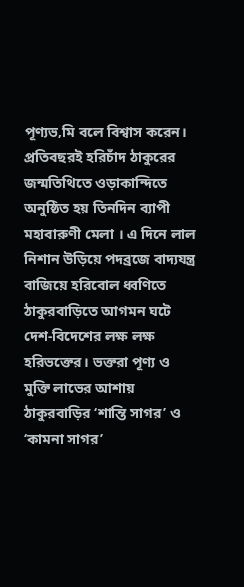পূণ্যভ‚মি বলে বিশ্বাস করেন। প্রতিবছরই হরিচাঁদ ঠাকুরের জন্মতিথিতে ওড়াকান্দিতে অনুষ্ঠিত হয় তিনদিন ব্যাপী মহাবারুণী মেলা । এ দিনে লাল নিশান উড়িয়ে পদব্রজে বাদ্যযন্ত্র বাজিয়ে হরিবোল ধ্বণিতে ঠাকুরবাড়িতে আগমন ঘটে দেশ-বিদেশের লক্ষ লক্ষ হরিভক্তের। ভক্তরা পূণ্য ও মুক্তি লাভের আশায় ঠাকুরবাড়ির ‘শান্তি সাগর’ ও ‘কামনা সাগর’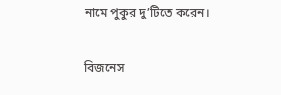নামে পুকুর দু’টিতে করেন।

বিজনেস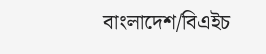বাংলাদেশ/বিএইচ